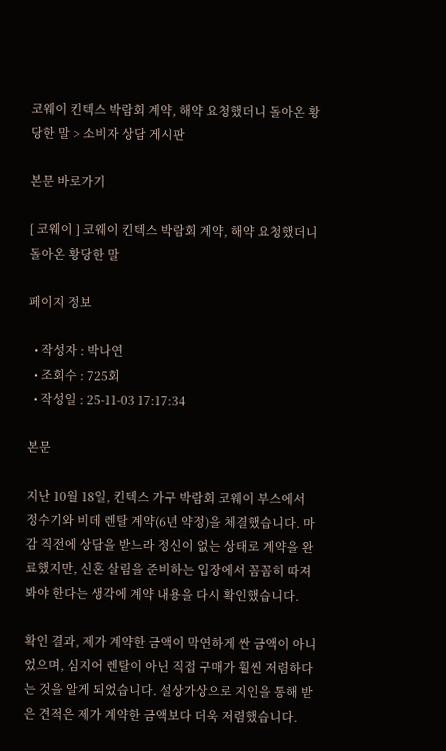코웨이 킨텍스 박람회 계약, 해약 요청했더니 돌아온 황당한 말 > 소비자 상담 게시판

본문 바로가기

[ 코웨이 ] 코웨이 킨텍스 박람회 계약, 해약 요청했더니 돌아온 황당한 말

페이지 정보

  • 작성자 : 박나연
  • 조회수 : 725회
  • 작성일 : 25-11-03 17:17:34

본문

지난 10월 18일, 킨텍스 가구 박람회 코웨이 부스에서 정수기와 비데 렌탈 계약(6년 약정)을 체결했습니다. 마감 직전에 상담을 받느라 정신이 없는 상태로 계약을 완료했지만, 신혼 살림을 준비하는 입장에서 꼼꼼히 따져봐야 한다는 생각에 계약 내용을 다시 확인했습니다.

확인 결과, 제가 계약한 금액이 막연하게 싼 금액이 아니었으며, 심지어 렌탈이 아닌 직접 구매가 훨씬 저렴하다는 것을 알게 되었습니다. 설상가상으로 지인을 통해 받은 견적은 제가 계약한 금액보다 더욱 저렴했습니다.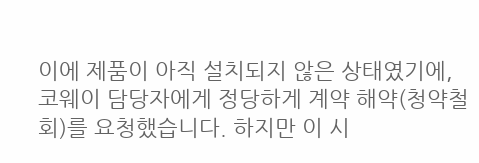이에 제품이 아직 설치되지 않은 상태였기에, 코웨이 담당자에게 정당하게 계약 해약(청약철회)를 요청했습니다. 하지만 이 시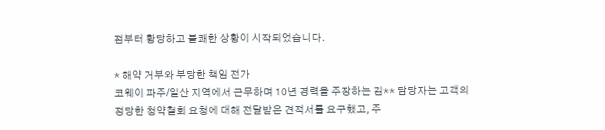점부터 황당하고 불쾌한 상황이 시작되었습니다.

* 해약 거부와 부당한 책임 전가
코웨이 파주/일산 지역에서 근무하며 10년 경력을 주장하는 김** 담당자는 고객의 정당한 청약철회 요청에 대해 전달받은 견적서를 요구했고, 주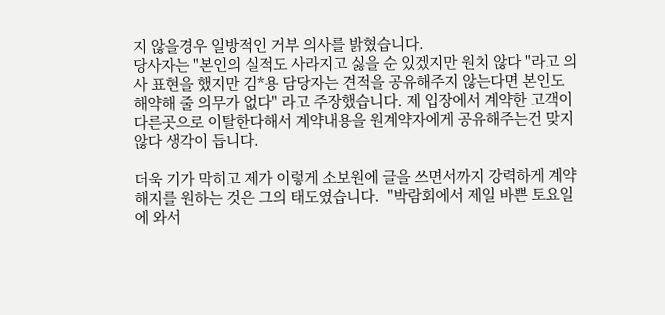지 않을경우 일방적인 거부 의사를 밝혔습니다.
당사자는 "본인의 실적도 사라지고 싫을 순 있겠지만 원치 않다 "라고 의사 표현을 했지만 김*용 담당자는 견적을 공유해주지 않는다면 본인도 해약해 줄 의무가 없다" 라고 주장했습니다. 제 입장에서 계약한 고객이 다른곳으로 이탈한다해서 계약내용을 원계약자에게 공유해주는건 맞지 않다 생각이 듭니다.

더욱 기가 막히고 제가 이렇게 소보원에 글을 쓰면서까지 강력하게 계약 해지를 원하는 것은 그의 태도였습니다.  "박람회에서 제일 바쁜 토요일에 와서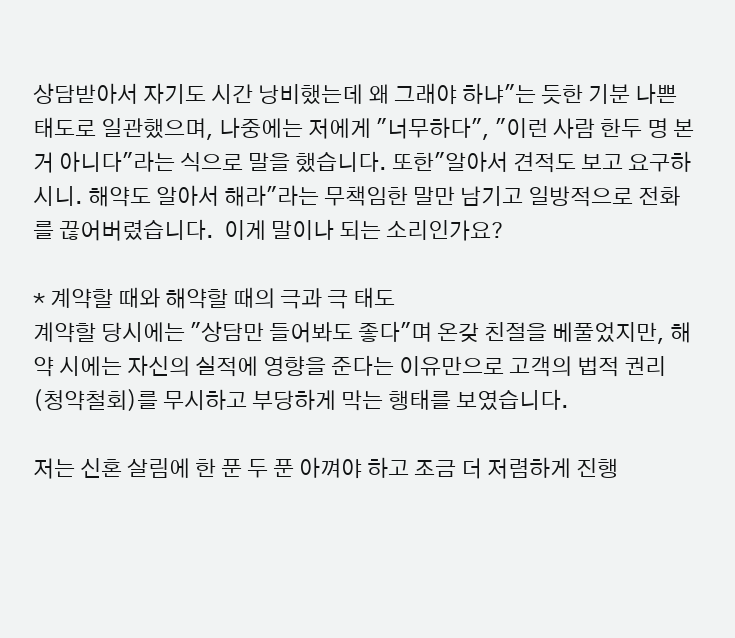상담받아서 자기도 시간 낭비했는데 왜 그래야 하냐"는 듯한 기분 나쁜 태도로 일관했으며, 나중에는 저에게 "너무하다", "이런 사람 한두 명 본 거 아니다"라는 식으로 말을 했습니다. 또한"알아서 견적도 보고 요구하시니. 해약도 알아서 해라"라는 무책임한 말만 남기고 일방적으로 전화를 끊어버렸습니다.  이게 말이나 되는 소리인가요?

* 계약할 때와 해약할 때의 극과 극 태도
계약할 당시에는 "상담만 들어봐도 좋다"며 온갖 친절을 베풀었지만, 해약 시에는 자신의 실적에 영향을 준다는 이유만으로 고객의 법적 권리(청약철회)를 무시하고 부당하게 막는 행태를 보였습니다.

저는 신혼 살림에 한 푼 두 푼 아껴야 하고 조금 더 저렴하게 진행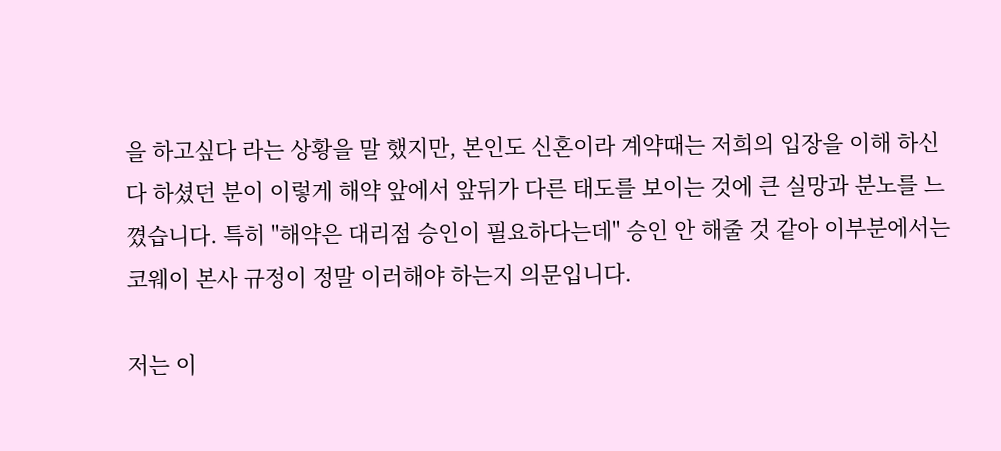을 하고싶다 라는 상황을 말 했지만, 본인도 신혼이라 계약때는 저희의 입장을 이해 하신다 하셨던 분이 이렇게 해약 앞에서 앞뒤가 다른 태도를 보이는 것에 큰 실망과 분노를 느꼈습니다. 특히 "해약은 대리점 승인이 필요하다는데" 승인 안 해줄 것 같아 이부분에서는 코웨이 본사 규정이 정말 이러해야 하는지 의문입니다.

저는 이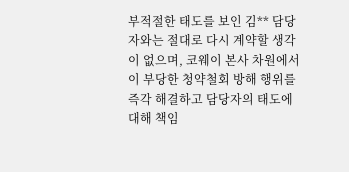부적절한 태도를 보인 김** 담당자와는 절대로 다시 계약할 생각이 없으며, 코웨이 본사 차원에서 이 부당한 청약철회 방해 행위를 즉각 해결하고 담당자의 태도에 대해 책임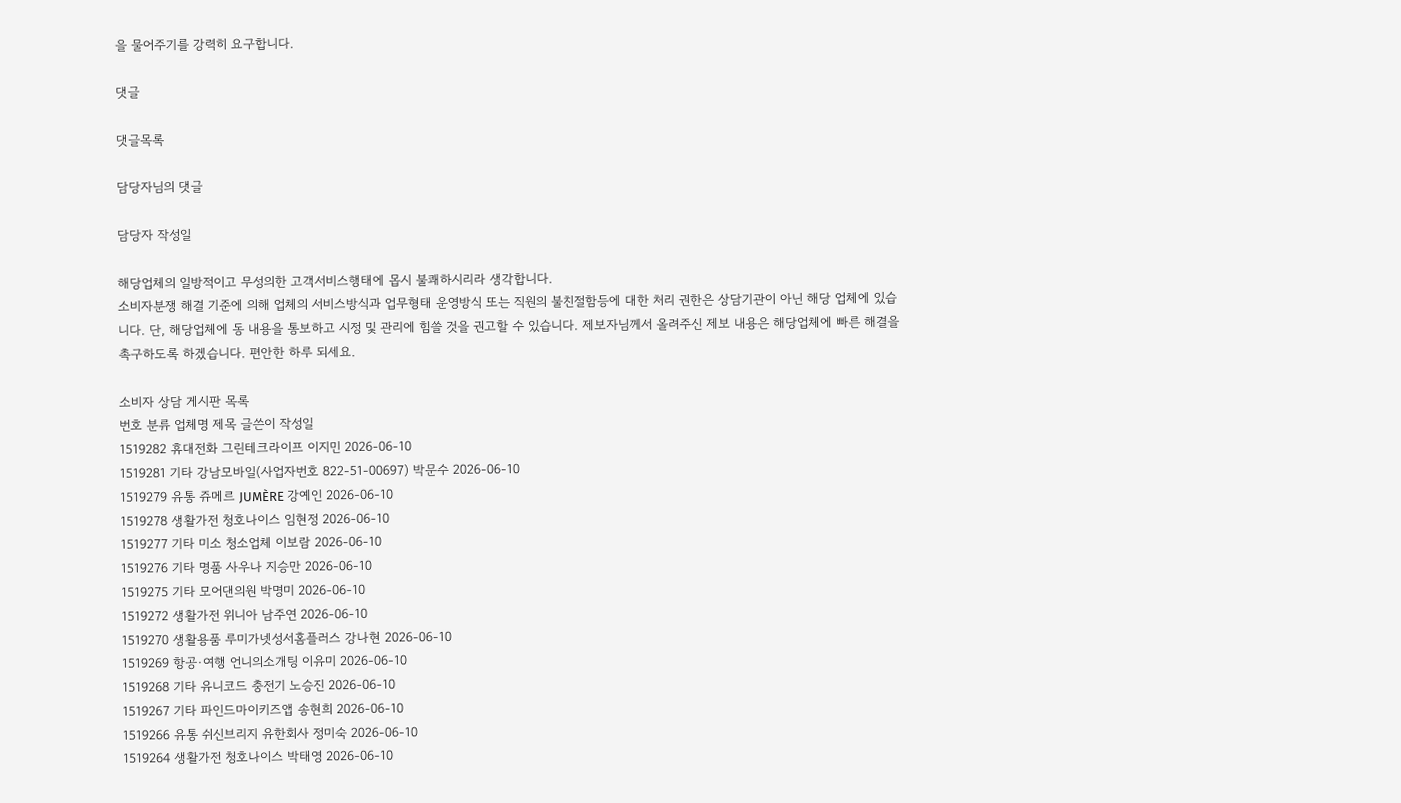을 물어주기를 강력히 요구합니다.

댓글

댓글목록

담당자님의 댓글

담당자 작성일

해당업체의 일방적이고 무성의한 고객서비스행태에 몹시 불쾌하시리라 생각합니다.
소비자분쟁 해결 기준에 의해 업체의 서비스방식과 업무형태 운영방식 또는 직원의 불친절함등에 대한 처리 권한은 상담기관이 아닌 해당 업체에 있습니다. 단, 해당업체에 동 내용을 통보하고 시정 및 관리에 힘쓸 것을 권고할 수 있습니다. 제보자님께서 올려주신 제보 내용은 해당업체에 빠른 해결을 촉구하도록 하겠습니다. 편안한 하루 되세요.

소비자 상담 게시판 목록
번호 분류 업체명 제목 글쓴이 작성일
1519282 휴대전화 그린테크라이프 이지민 2026-06-10
1519281 기타 강남모바일(사업자번호 822-51-00697) 박문수 2026-06-10
1519279 유통 쥬메르 JUMÈRE 강예인 2026-06-10
1519278 생활가전 청호나이스 임현정 2026-06-10
1519277 기타 미소 청소업체 이보람 2026-06-10
1519276 기타 명품 사우나 지승만 2026-06-10
1519275 기타 모어댄의원 박명미 2026-06-10
1519272 생활가전 위니아 남주연 2026-06-10
1519270 생활용품 루미가넷성서홈플러스 강나현 2026-06-10
1519269 항공·여행 언니의소개팅 이유미 2026-06-10
1519268 기타 유니코드 충전기 노승진 2026-06-10
1519267 기타 파인드마이키즈앱 송현희 2026-06-10
1519266 유통 쉬신브리지 유한회사 정미숙 2026-06-10
1519264 생활가전 청호나이스 박태영 2026-06-10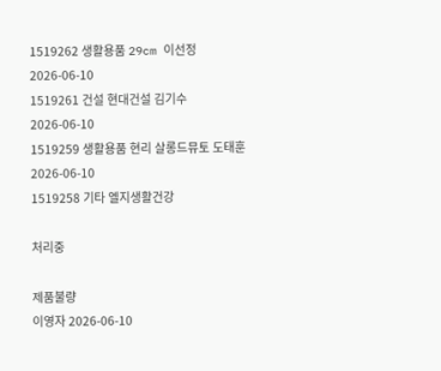1519262 생활용품 29cm 이선정 2026-06-10
1519261 건설 현대건설 김기수 2026-06-10
1519259 생활용품 현리 살롱드뮤토 도태훈 2026-06-10
1519258 기타 엘지생활건강

처리중

제품불량
이영자 2026-06-10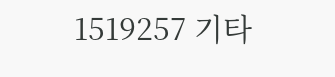1519257 기타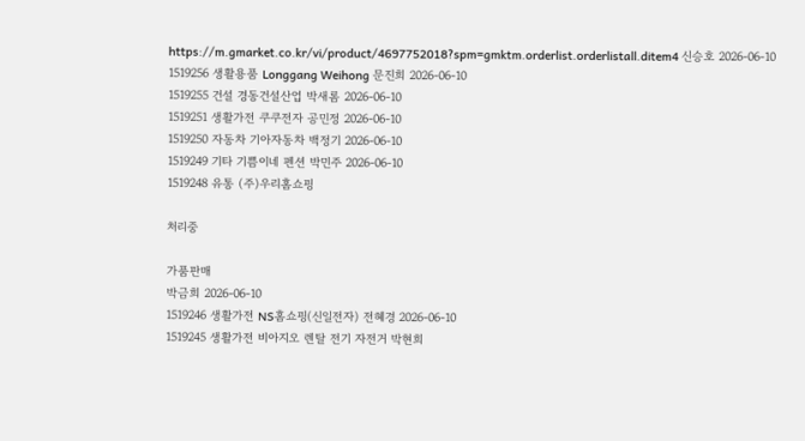https://m.gmarket.co.kr/vi/product/4697752018?spm=gmktm.orderlist.orderlistall.ditem4 신승호 2026-06-10
1519256 생활용품 Longgang Weihong 문진희 2026-06-10
1519255 건설 경동건설산업 박새롬 2026-06-10
1519251 생활가전 쿠쿠전자 공민정 2026-06-10
1519250 자동차 기아자동차 백정기 2026-06-10
1519249 기타 기쁨이네 펜션 박민주 2026-06-10
1519248 유통 (주)우리홈쇼핑

처리중

가품판매
박금희 2026-06-10
1519246 생활가전 NS홈쇼핑(신일전자) 전혜경 2026-06-10
1519245 생활가전 비아지오 렌탈 전기 자전거 박현희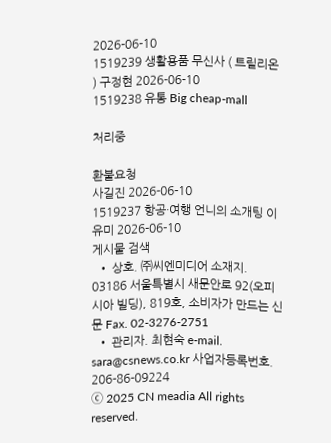2026-06-10
1519239 생활용품 무신사 ( 트릴리온 ) 구정현 2026-06-10
1519238 유통 Big cheap-mall

처리중

환불요청
사길진 2026-06-10
1519237 항공·여행 언니의 소개팅 이유미 2026-06-10
게시물 검색
  • 상호. ㈜씨엔미디어 소재지. 03186 서울특별시 새문안로 92(오피시아 빌딩), 819호, 소비자가 만드는 신문 Fax. 02-3276-2751
  • 관리자. 최현숙 e-mail. sara@csnews.co.kr 사업자등록번호. 206-86-09224
ⓒ 2025 CN meadia All rights reserved.